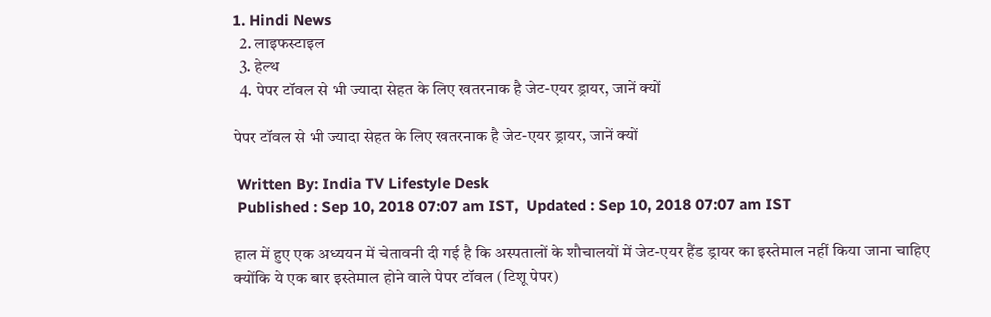1. Hindi News
  2. लाइफस्टाइल
  3. हेल्थ
  4. पेपर टॉवल से भी ज्यादा सेहत के लिए खतरनाक है जेट-एयर ड्रायर, जानें क्यों

पेपर टॉवल से भी ज्यादा सेहत के लिए खतरनाक है जेट-एयर ड्रायर, जानें क्यों

 Written By: India TV Lifestyle Desk
 Published : Sep 10, 2018 07:07 am IST,  Updated : Sep 10, 2018 07:07 am IST

हाल में हुए एक अध्ययन में चेतावनी दी गई है कि अस्पतालों के शौचालयों में जेट-एयर हैंड ड्रायर का इस्तेमाल नहीं किया जाना चाहिए क्योंकि ये एक बार इस्तेमाल होने वाले पेपर टॉवल (टिशू पेपर)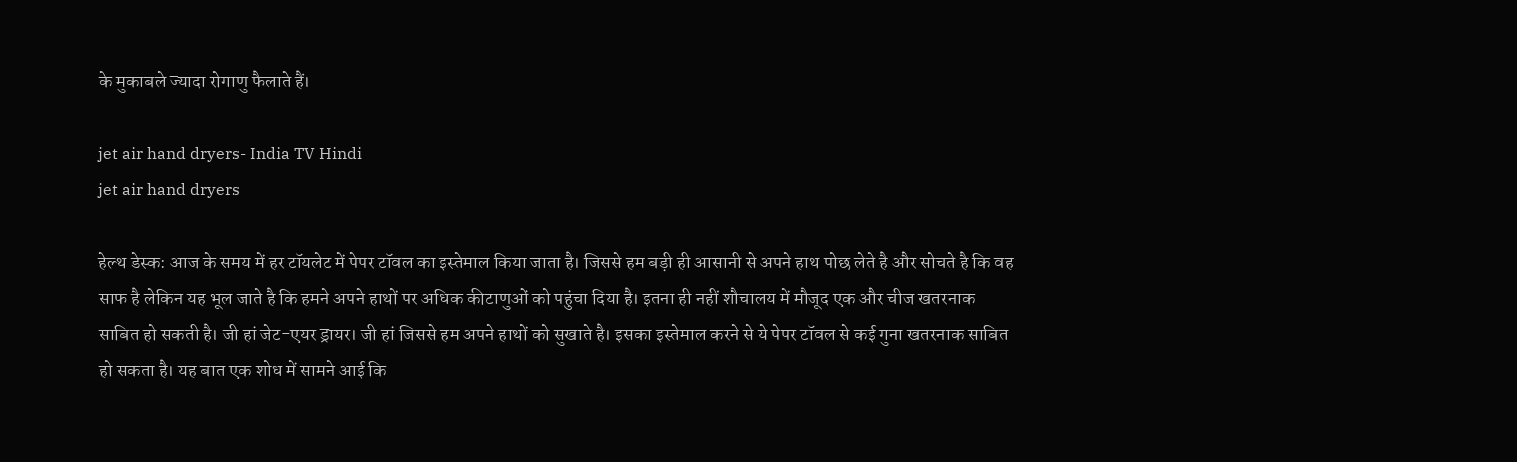के मुकाबले ज्यादा रोगाणु फैलाते हैं।

jet air hand dryers- India TV Hindi
jet air hand dryers

हेल्थ डेस्क: आज के समय में हर टॉयलेट में पेपर टॉवल का इस्तेमाल किया जाता है। जिससे हम बड़ी ही आसानी से अपने हाथ पोछ लेते है और सोचते है कि वह साफ है लेकिन यह भूल जाते है कि हमने अपने हाथों पर अधिक कीटाणुओं को पहुंचा दिया है। इतना ही नहीं शौचालय में मौजूद एक और चीज खतरनाक साबित हो सकती है। जी हां जेट-एयर ड्रायर। जी हां जिससे हम अपने हाथों को सुखाते है। इसका इस्तेमाल करने से ये पेपर टॉवल से कई गुना खतरनाक साबित हो सकता है। यह बात एक शोध में सामने आई कि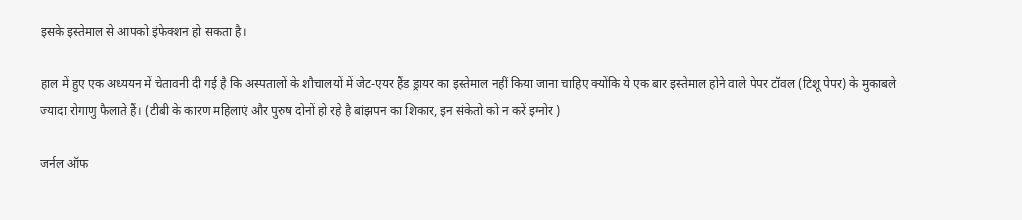इसके इस्तेमाल से आपको इंफेक्शन हो सकता है।

हाल में हुए एक अध्ययन में चेतावनी दी गई है कि अस्पतालों के शौचालयों में जेट-एयर हैंड ड्रायर का इस्तेमाल नहीं किया जाना चाहिए क्योंकि ये एक बार इस्तेमाल होने वाले पेपर टॉवल (टिशू पेपर) के मुकाबले ज्यादा रोगाणु फैलाते हैं। (टीबी के कारण महिलाएं और पुरुष दोनों हो रहे है बांझपन का शिकार, इन संकेतो को न करें इग्नोर )

जर्नल ऑफ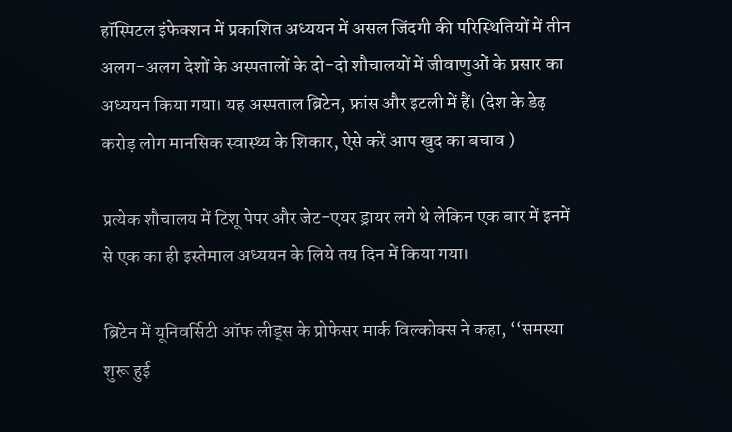हॉस्पिटल इंफेक्शन में प्रकाशित अध्ययन में असल जिंदगी की परिस्थितियों में तीन अलग-अलग देशों के अस्पतालों के दो-दो शौचालयों में जीवाणुओं के प्रसार का अध्ययन किया गया। यह अस्पताल ब्रिटेन, फ्रांस और इटली में हैं। (देश के डेढ़ करोड़ लोग मानसिक स्वास्थ्य के शिकार, ऐसे करें आप खुद का बचाव )

प्रत्येक शौचालय में टिशू पेपर और जेट-एयर ड्रायर लगे थे लेकिन एक बार में इनमें से एक का ही इस्तेमाल अध्ययन के लिये तय दिन में किया गया।

ब्रिटेन में यूनिवर्सिटी ऑफ लीड्स के प्रोफेसर मार्क विल्कोक्स ने कहा, ‘‘समस्या शुरू हुई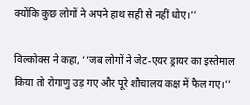क्योंकि कुछ लोगों ने अपने हाथ सही से नहीं धोए।’’

विल्कोक्स ने कहा, ‘‘जब लोगों ने जेट-एयर ड्रायर का इस्तेमाल किया तो रोगाणु उड़ गए और पूरे शौचालय कक्ष में फैल गए।’’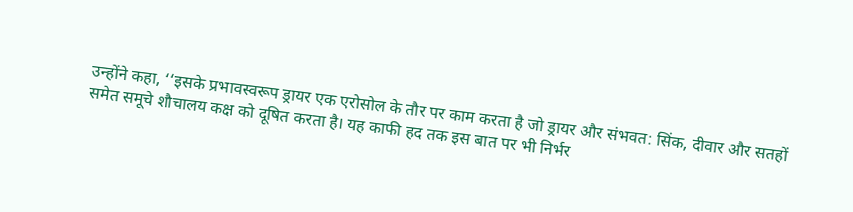उन्होंने कहा, ‘‘इसके प्रभावस्वरूप ड्रायर एक एरोसोल के तौर पर काम करता है जो ड्रायर और संभवत: सिंक, दीवार और सतहों समेत समूचे शौचालय कक्ष को दूषित करता है। यह काफी हद तक इस बात पर भी निर्भर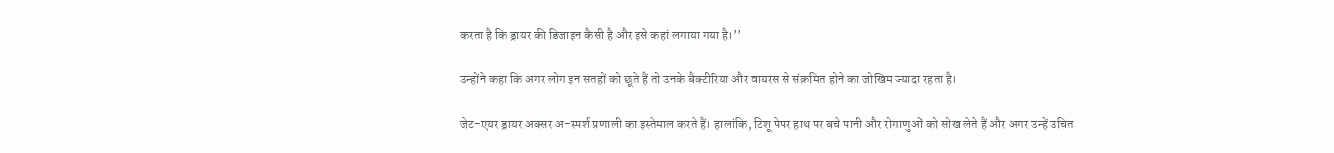करता है कि ड्रायर की डिजाइन कैसी है और इसे कहां लगाया गया है।’’

उन्होंने कहा कि अगर लोग इन सतहों को छूते हैं तो उनके बैक्टीरिया और वायरस से संक्रमित होने का जोखिम ज्यादा रहता है।

जेट-एयर ड्रायर अक्सर अ-स्पर्श प्रणाली का इस्तेमाल करते हैं। हालांकि, टिशू पेपर हाथ पर बचे पानी और रोगाणुओं को सोख लेते हैं और अगर उन्हें उचित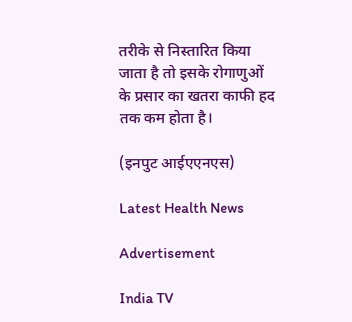तरीके से निस्तारित किया जाता है तो इसके रोगाणुओं के प्रसार का खतरा काफी हद तक कम होता है।

(इनपुट आईएएनएस)

Latest Health News

Advertisement

India TV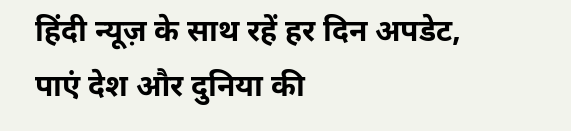हिंदी न्यूज़ के साथ रहें हर दिन अपडेट, पाएं देश और दुनिया की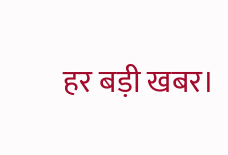हर बड़ी खबर।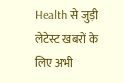Health से जुड़ी लेटेस्ट खबरों के लिए अभी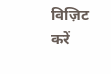विज़िट करें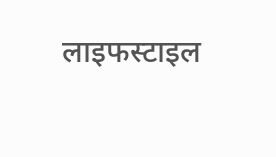लाइफस्टाइल